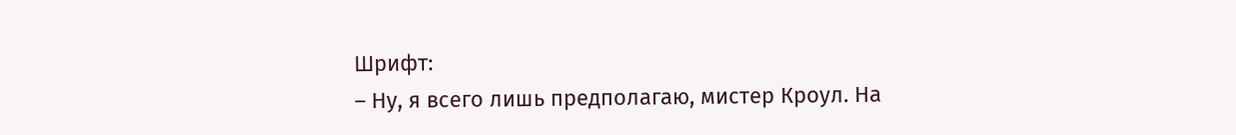Шрифт:
– Ну, я всего лишь предполагаю, мистер Кроул. На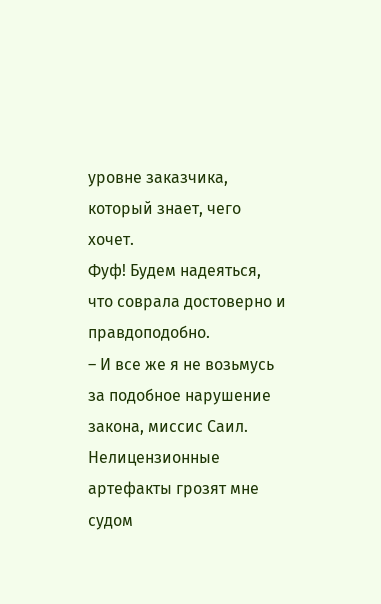уровне заказчика, который знает, чего хочет.
Фуф! Будем надеяться, что соврала достоверно и правдоподобно.
– И все же я не возьмусь за подобное нарушение закона, миссис Саил. Нелицензионные артефакты грозят мне судом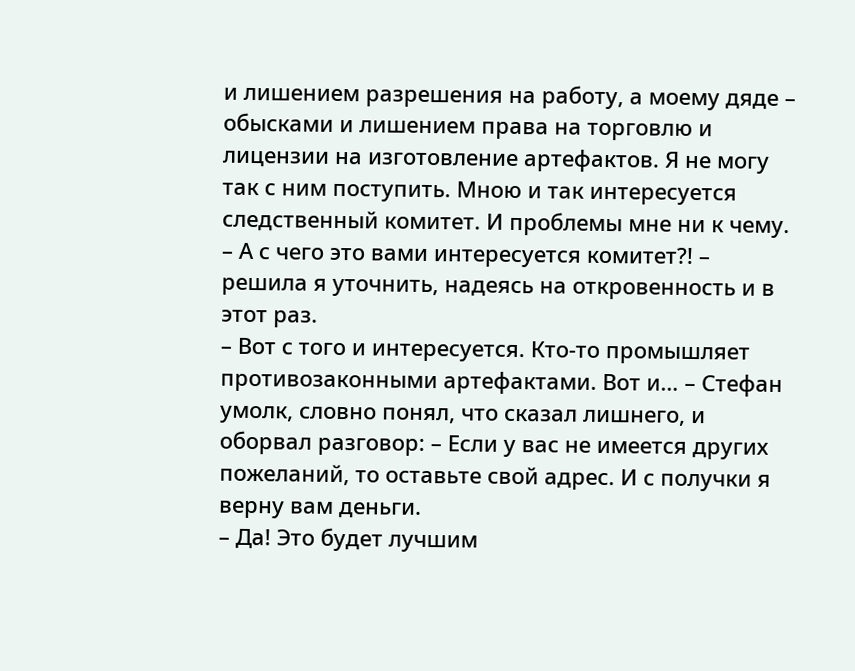и лишением разрешения на работу, а моему дяде – обысками и лишением права на торговлю и лицензии на изготовление артефактов. Я не могу так с ним поступить. Мною и так интересуется следственный комитет. И проблемы мне ни к чему.
– А с чего это вами интересуется комитет?! – решила я уточнить, надеясь на откровенность и в этот раз.
– Вот с того и интересуется. Кто-то промышляет противозаконными артефактами. Вот и… – Стефан умолк, словно понял, что сказал лишнего, и оборвал разговор: – Если у вас не имеется других пожеланий, то оставьте свой адрес. И с получки я верну вам деньги.
– Да! Это будет лучшим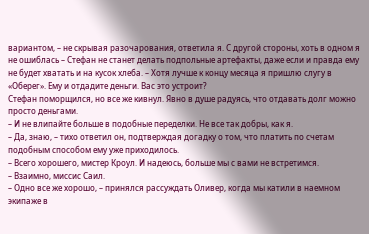вариантом, – не скрывая разочарования, ответила я. С другой стороны, хоть в одном я не ошиблась – Стефан не станет делать подпольные артефакты, даже если и правда ему не будет хватать и на кусок хлеба. – Хотя лучше к концу месяца я пришлю слугу в «Оберег». Ему и отдадите деньги. Вас это устроит?
Стефан поморщился, но все же кивнул. Явно в душе радуясь, что отдавать долг можно просто деньгами.
– И не влипайте больше в подобные переделки. Не все так добры, как я.
– Да, знаю, – тихо ответил он, подтверждая догадку о том, что платить по счетам подобным способом ему уже приходилось.
– Всего хорошего, мистер Кроул. И надеюсь, больше мы с вами не встретимся.
– Взаимно, миссис Саил.
– Одно все же хорошо, – принялся рассуждать Оливер, когда мы катили в наемном экипаже в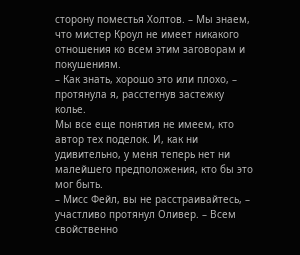сторону поместья Холтов. – Мы знаем, что мистер Кроул не имеет никакого отношения ко всем этим заговорам и покушениям.
– Как знать, хорошо это или плохо, – протянула я, расстегнув застежку колье.
Мы все еще понятия не имеем, кто автор тех поделок. И, как ни удивительно, у меня теперь нет ни малейшего предположения, кто бы это мог быть.
– Мисс Фейл, вы не расстраивайтесь, – участливо протянул Оливер. – Всем свойственно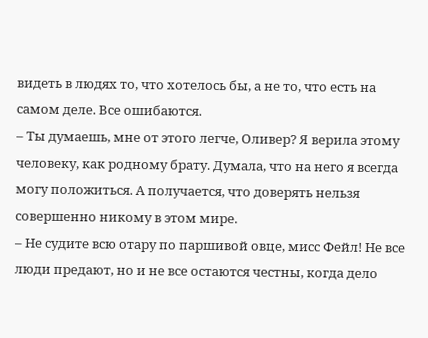видеть в людях то, что хотелось бы, а не то, что есть на самом деле. Все ошибаются.
– Ты думаешь, мне от этого легче, Оливер? Я верила этому человеку, как родному брату. Думала, что на него я всегда могу положиться. А получается, что доверять нельзя совершенно никому в этом мире.
– Не судите всю отару по паршивой овце, мисс Фейл! Не все люди предают, но и не все остаются честны, когда дело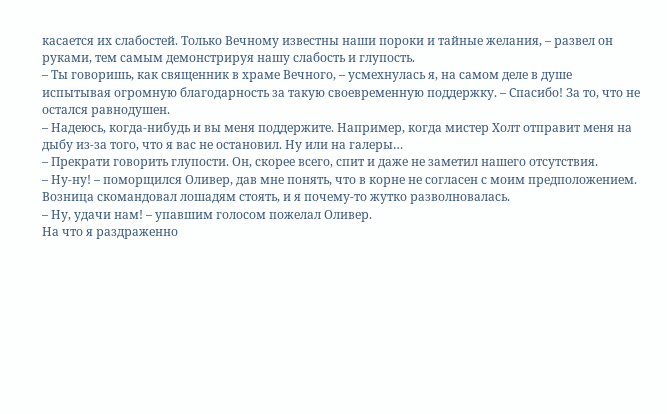касается их слабостей. Только Вечному известны наши пороки и тайные желания, – развел он руками, тем самым демонстрируя нашу слабость и глупость.
– Ты говоришь, как священник в храме Вечного, – усмехнулась я, на самом деле в душе испытывая огромную благодарность за такую своевременную поддержку. – Спасибо! За то, что не остался равнодушен.
– Надеюсь, когда-нибудь и вы меня поддержите. Например, когда мистер Холт отправит меня на дыбу из-за того, что я вас не остановил. Ну или на галеры…
– Прекрати говорить глупости. Он, скорее всего, спит и даже не заметил нашего отсутствия.
– Ну-ну! – поморщился Оливер, дав мне понять, что в корне не согласен с моим предположением.
Возница скомандовал лошадям стоять, и я почему-то жутко разволновалась.
– Ну, удачи нам! – упавшим голосом пожелал Оливер.
На что я раздраженно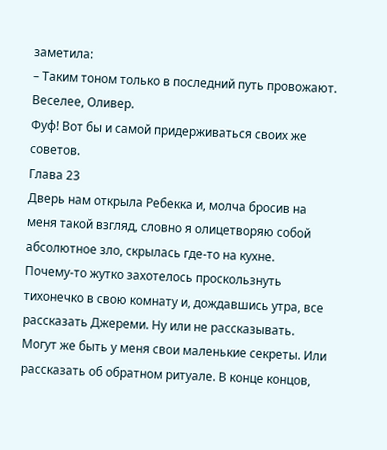заметила:
– Таким тоном только в последний путь провожают. Веселее, Оливер.
Фуф! Вот бы и самой придерживаться своих же советов.
Глава 23
Дверь нам открыла Ребекка и, молча бросив на меня такой взгляд, словно я олицетворяю собой абсолютное зло, скрылась где-то на кухне.
Почему-то жутко захотелось проскользнуть тихонечко в свою комнату и, дождавшись утра, все рассказать Джереми. Ну или не рассказывать. Могут же быть у меня свои маленькие секреты. Или рассказать об обратном ритуале. В конце концов,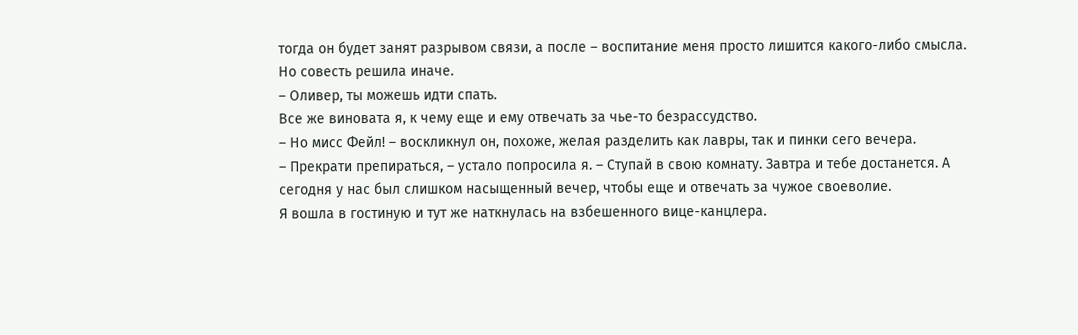тогда он будет занят разрывом связи, а после – воспитание меня просто лишится какого-либо смысла. Но совесть решила иначе.
– Оливер, ты можешь идти спать.
Все же виновата я, к чему еще и ему отвечать за чье-то безрассудство.
– Но мисс Фейл! – воскликнул он, похоже, желая разделить как лавры, так и пинки сего вечера.
– Прекрати препираться, – устало попросила я. – Ступай в свою комнату. Завтра и тебе достанется. А сегодня у нас был слишком насыщенный вечер, чтобы еще и отвечать за чужое своеволие.
Я вошла в гостиную и тут же наткнулась на взбешенного вице-канцлера.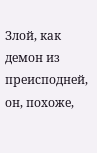Злой, как демон из преисподней, он, похоже,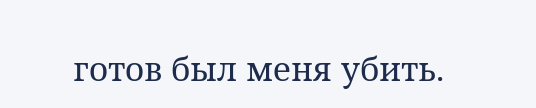готов был меня убить.